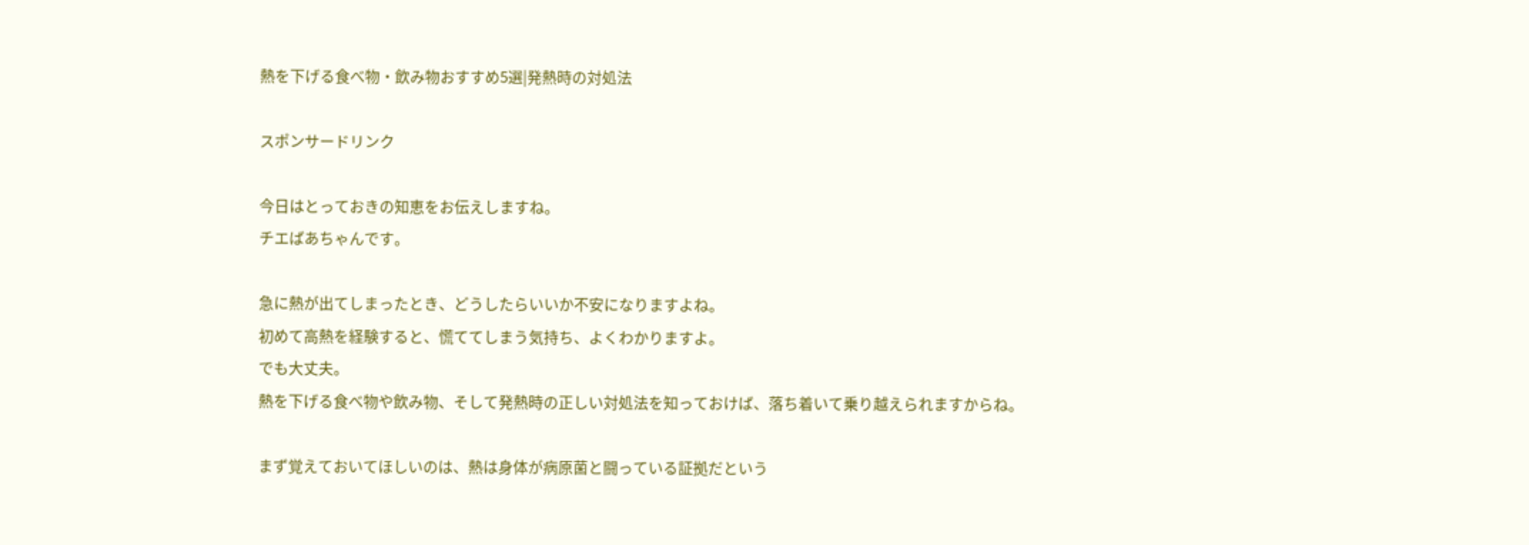熱を下げる食べ物・飲み物おすすめ5選|発熱時の対処法

スポンサードリンク

今日はとっておきの知恵をお伝えしますね。
チエばあちゃんです。

急に熱が出てしまったとき、どうしたらいいか不安になりますよね。
初めて高熱を経験すると、慌ててしまう気持ち、よくわかりますよ。
でも大丈夫。
熱を下げる食べ物や飲み物、そして発熱時の正しい対処法を知っておけば、落ち着いて乗り越えられますからね。

まず覚えておいてほしいのは、熱は身体が病原菌と闘っている証拠だという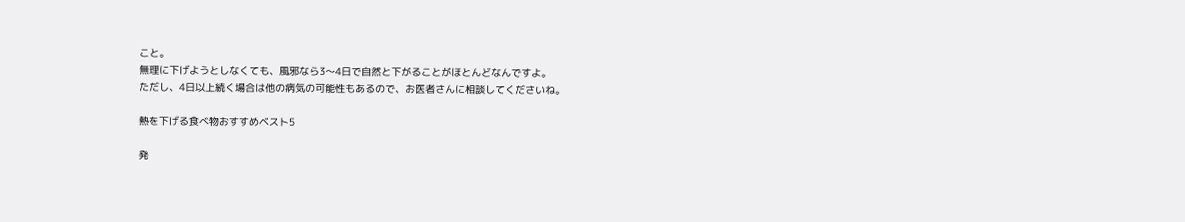こと。
無理に下げようとしなくても、風邪なら3〜4日で自然と下がることがほとんどなんですよ。
ただし、4日以上続く場合は他の病気の可能性もあるので、お医者さんに相談してくださいね。

熱を下げる食べ物おすすめベスト5

発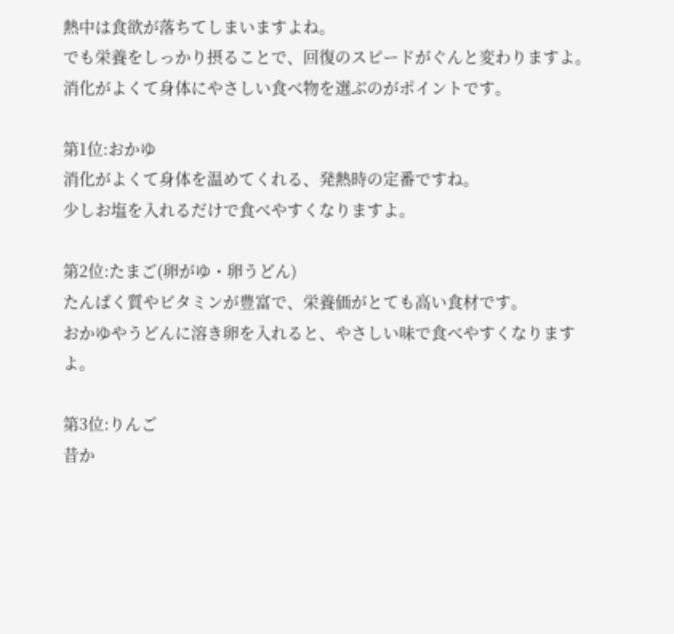熱中は食欲が落ちてしまいますよね。
でも栄養をしっかり摂ることで、回復のスピードがぐんと変わりますよ。
消化がよくて身体にやさしい食べ物を選ぶのがポイントです。

第1位:おかゆ
消化がよくて身体を温めてくれる、発熱時の定番ですね。
少しお塩を入れるだけで食べやすくなりますよ。

第2位:たまご(卵がゆ・卵うどん)
たんぱく質やビタミンが豊富で、栄養価がとても高い食材です。
おかゆやうどんに溶き卵を入れると、やさしい味で食べやすくなりますよ。

第3位:りんご
昔か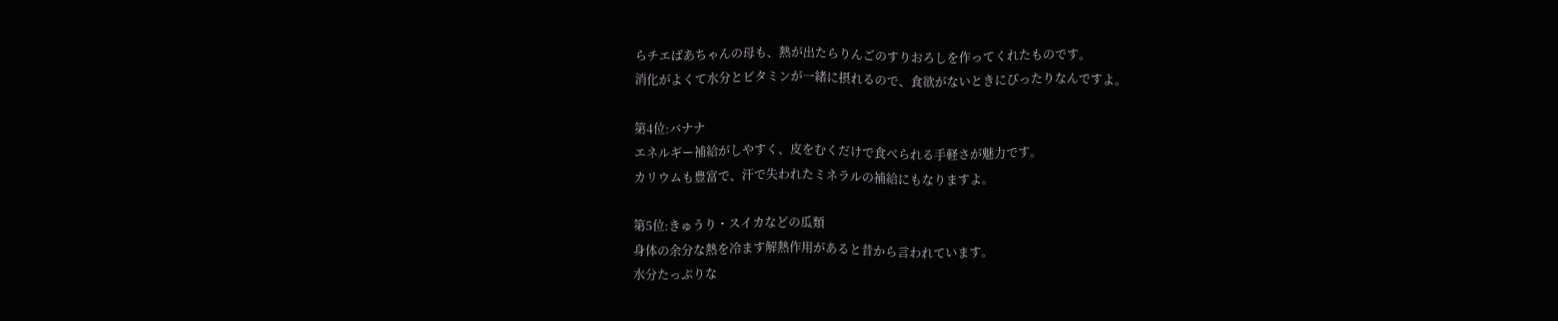らチエばあちゃんの母も、熱が出たらりんごのすりおろしを作ってくれたものです。
消化がよくて水分とビタミンが一緒に摂れるので、食欲がないときにぴったりなんですよ。

第4位:バナナ
エネルギー補給がしやすく、皮をむくだけで食べられる手軽さが魅力です。
カリウムも豊富で、汗で失われたミネラルの補給にもなりますよ。

第5位:きゅうり・スイカなどの瓜類
身体の余分な熱を冷ます解熱作用があると昔から言われています。
水分たっぷりな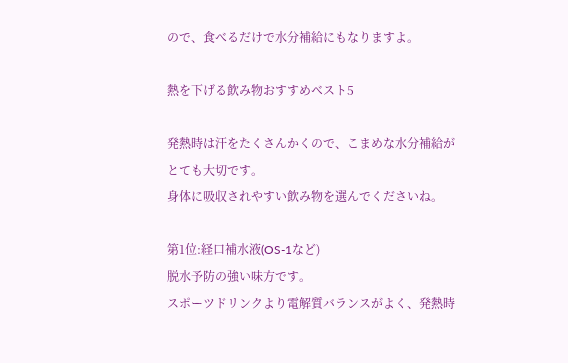ので、食べるだけで水分補給にもなりますよ。

熱を下げる飲み物おすすめベスト5

発熱時は汗をたくさんかくので、こまめな水分補給がとても大切です。
身体に吸収されやすい飲み物を選んでくださいね。

第1位:経口補水液(OS-1など)
脱水予防の強い味方です。
スポーツドリンクより電解質バランスがよく、発熱時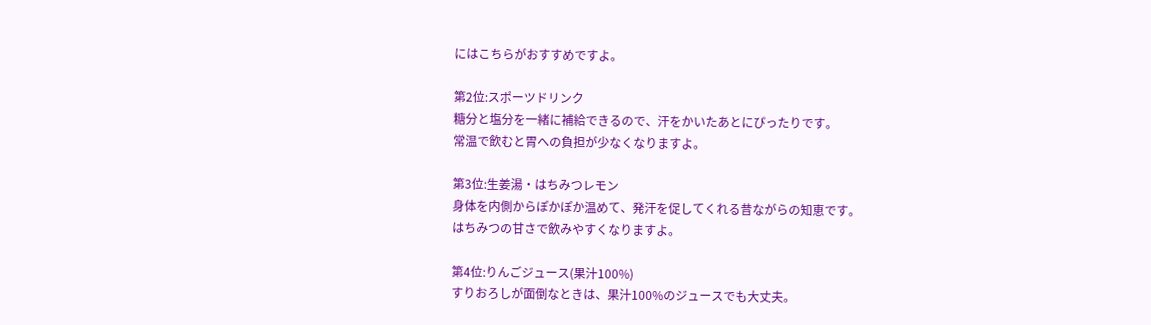にはこちらがおすすめですよ。

第2位:スポーツドリンク
糖分と塩分を一緒に補給できるので、汗をかいたあとにぴったりです。
常温で飲むと胃への負担が少なくなりますよ。

第3位:生姜湯・はちみつレモン
身体を内側からぽかぽか温めて、発汗を促してくれる昔ながらの知恵です。
はちみつの甘さで飲みやすくなりますよ。

第4位:りんごジュース(果汁100%)
すりおろしが面倒なときは、果汁100%のジュースでも大丈夫。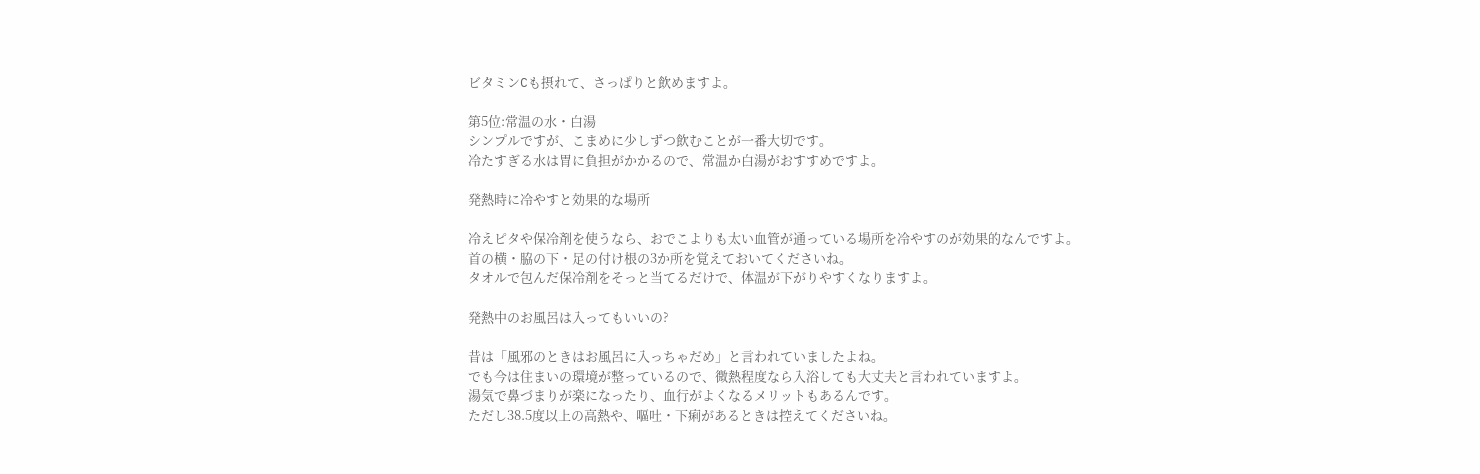ビタミンCも摂れて、さっぱりと飲めますよ。

第5位:常温の水・白湯
シンプルですが、こまめに少しずつ飲むことが一番大切です。
冷たすぎる水は胃に負担がかかるので、常温か白湯がおすすめですよ。

発熱時に冷やすと効果的な場所

冷えピタや保冷剤を使うなら、おでこよりも太い血管が通っている場所を冷やすのが効果的なんですよ。
首の横・脇の下・足の付け根の3か所を覚えておいてくださいね。
タオルで包んだ保冷剤をそっと当てるだけで、体温が下がりやすくなりますよ。

発熱中のお風呂は入ってもいいの?

昔は「風邪のときはお風呂に入っちゃだめ」と言われていましたよね。
でも今は住まいの環境が整っているので、微熱程度なら入浴しても大丈夫と言われていますよ。
湯気で鼻づまりが楽になったり、血行がよくなるメリットもあるんです。
ただし38.5度以上の高熱や、嘔吐・下痢があるときは控えてくださいね。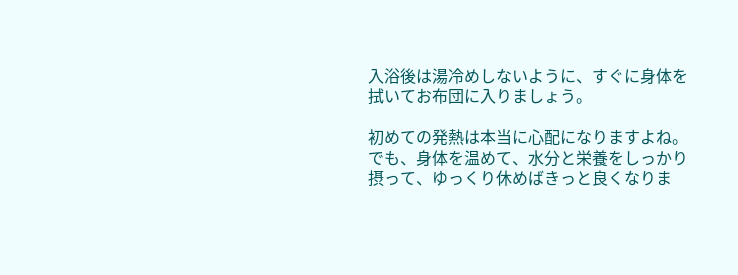入浴後は湯冷めしないように、すぐに身体を拭いてお布団に入りましょう。

初めての発熱は本当に心配になりますよね。
でも、身体を温めて、水分と栄養をしっかり摂って、ゆっくり休めばきっと良くなりま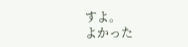すよ。
よかった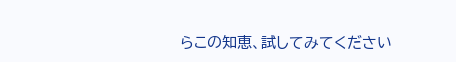らこの知恵、試してみてください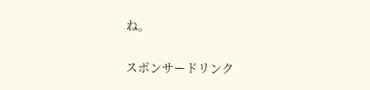ね。

スポンサードリンク